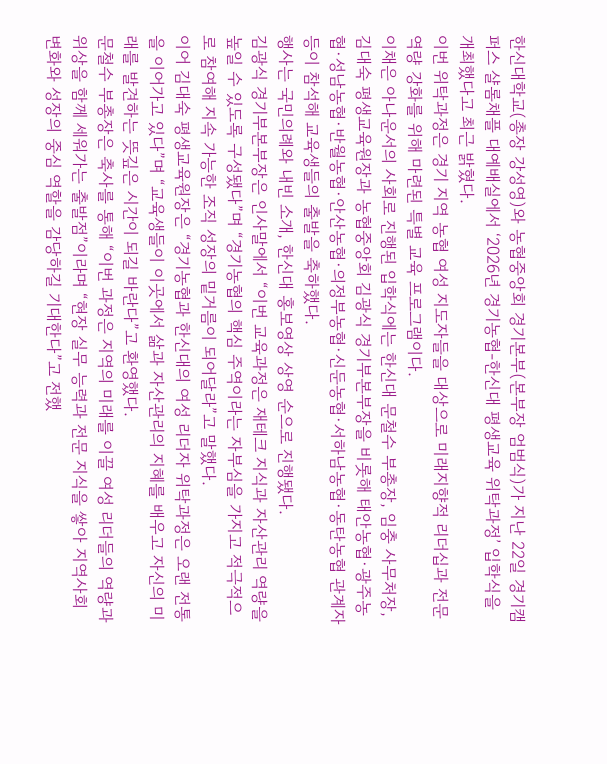한신대학교(총장 강성영)와 농협중앙회 경기본부(본부장 엄범식)가 지난 22일 경기캠퍼스 샬롬채플 대예배실에서 ‘2026년 경기농협-한신대 평생교육 위탁과정’ 입학식을 개최했다고 최근 밝혔다.
이번 위탁과정은 경기 지역 농협 여성 지도자들을 대상으로 미래지향적 리더십과 전문 역량 강화를 위해 마련된 특별 교육 프로그램이다.
이채은 아나운서의 사회로 진행된 입학식에는 한신대 문철수 부총장, 임충 사무처장, 김대숙 평생교육원장과 농협중앙회 김광식 경기부본부장을 비롯해 태안농협·광주농협·성남농협·반월농협·안산농협·의정부농협·신둔농협·서하남농협·동탄농협 관계자 등이 참석해 교육생들의 출발을 축하했다.
행사는 국민의례와 내빈 소개, 한신대 홍보영상 상영 순으로 진행됐다.
김광식 경기부본부장은 인사말에서 “이번 교육과정은 재테크 지식과 자산관리 역량을 높일 수 있도록 구성됐다”며 “경기농협의 핵심 주역이라는 자부심을 가지고 적극적으로 참여해 지속 가능한 조직 성장의 밑거름이 되어달라”고 말했다.
이어 김대숙 평생교육원장은 “경기농협과 한신대의 여성 리더자 위탁과정은 오랜 전통을 이어가고 있다”며 “교육생들이 이곳에서 삶과 자산관리의 지혜를 배우고 자신의 미래를 발견하는 뜻깊은 시간이 되길 바란다”고 환영했다.
문철수 부총장은 축사를 통해 “이번 과정은 지역의 미래를 이끌 여성 리더들의 역량과 위상을 함께 세워가는 출발점”이라며 “현장 실무 능력과 전문 지식을 쌓아 지역사회 변화와 성장의 중심 역할을 감당하길 기대한다”고 전했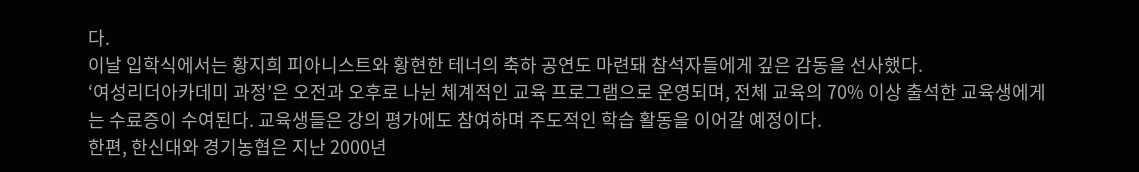다.
이날 입학식에서는 황지희 피아니스트와 황현한 테너의 축하 공연도 마련돼 참석자들에게 깊은 감동을 선사했다.
‘여성리더아카데미 과정’은 오전과 오후로 나뉜 체계적인 교육 프로그램으로 운영되며, 전체 교육의 70% 이상 출석한 교육생에게는 수료증이 수여된다. 교육생들은 강의 평가에도 참여하며 주도적인 학습 활동을 이어갈 예정이다.
한편, 한신대와 경기농협은 지난 2000년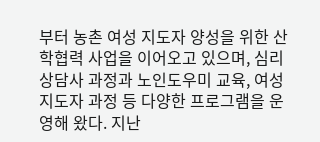부터 농촌 여성 지도자 양성을 위한 산학협력 사업을 이어오고 있으며, 심리상담사 과정과 노인도우미 교육, 여성 지도자 과정 등 다양한 프로그램을 운영해 왔다. 지난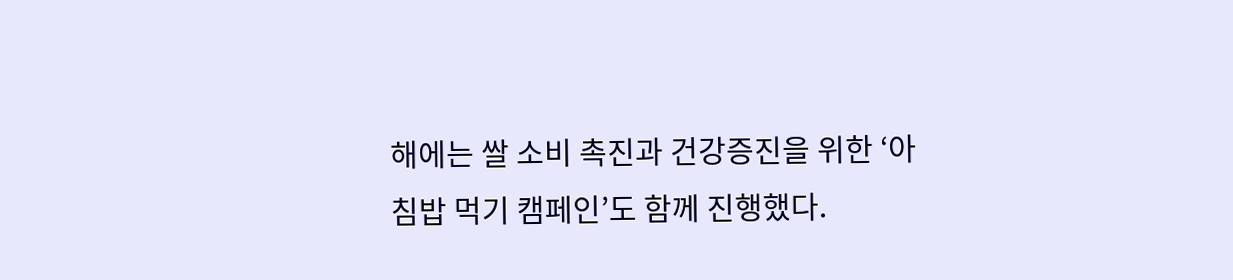해에는 쌀 소비 촉진과 건강증진을 위한 ‘아침밥 먹기 캠페인’도 함께 진행했다.